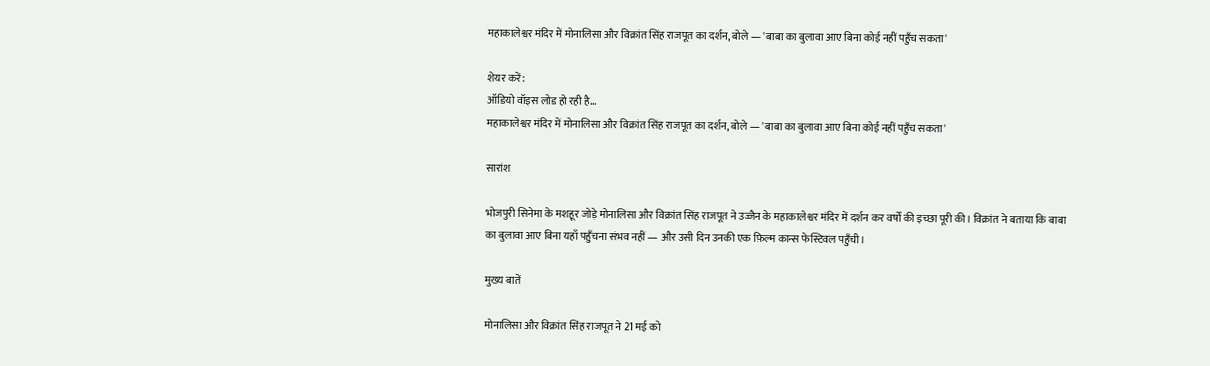महाकालेश्वर मंदिर में मोनालिसा और विक्रांत सिंह राजपूत का दर्शन, बोले — 'बाबा का बुलावा आए बिना कोई नहीं पहुँच सकता'

शेयर करें:
ऑडियो वॉइस लोड हो रही है…
महाकालेश्वर मंदिर में मोनालिसा और विक्रांत सिंह राजपूत का दर्शन, बोले — 'बाबा का बुलावा आए बिना कोई नहीं पहुँच सकता'

सारांश

भोजपुरी सिनेमा के मशहूर जोड़े मोनालिसा और विक्रांत सिंह राजपूत ने उज्जैन के महाकालेश्वर मंदिर में दर्शन कर वर्षों की इच्छा पूरी की। विक्रांत ने बताया कि बाबा का बुलावा आए बिना यहाँ पहुँचना संभव नहीं — और उसी दिन उनकी एक फ़िल्म कान्स फेस्टिवल पहुँची।

मुख्य बातें

मोनालिसा और विक्रांत सिंह राजपूत ने 21 मई को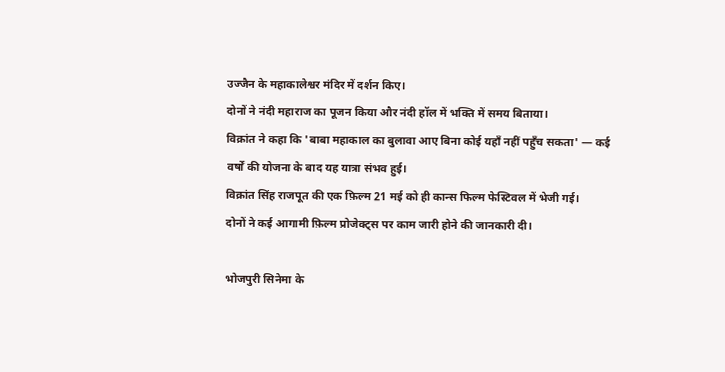उज्जैन के महाकालेश्वर मंदिर में दर्शन किए।
दोनों ने नंदी महाराज का पूजन किया और नंदी हॉल में भक्ति में समय बिताया।
विक्रांत ने कहा कि 'बाबा महाकाल का बुलावा आए बिना कोई यहाँ नहीं पहुँच सकता' — कई वर्षों की योजना के बाद यह यात्रा संभव हुई।
विक्रांत सिंह राजपूत की एक फ़िल्म 21 मई को ही कान्स फिल्म फेस्टिवल में भेजी गई।
दोनों ने कई आगामी फ़िल्म प्रोजेक्ट्स पर काम जारी होने की जानकारी दी।

भोजपुरी सिनेमा के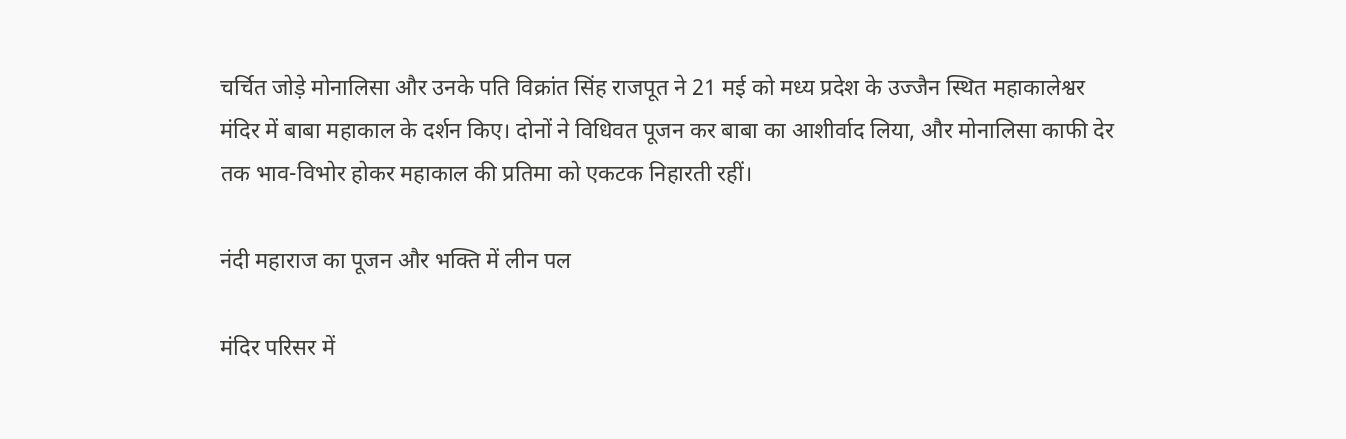चर्चित जोड़े मोनालिसा और उनके पति विक्रांत सिंह राजपूत ने 21 मई को मध्य प्रदेश के उज्जैन स्थित महाकालेश्वर मंदिर में बाबा महाकाल के दर्शन किए। दोनों ने विधिवत पूजन कर बाबा का आशीर्वाद लिया, और मोनालिसा काफी देर तक भाव-विभोर होकर महाकाल की प्रतिमा को एकटक निहारती रहीं।

नंदी महाराज का पूजन और भक्ति में लीन पल

मंदिर परिसर में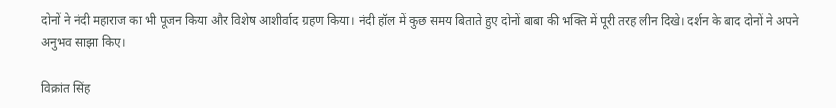दोनों ने नंदी महाराज का भी पूजन किया और विशेष आशीर्वाद ग्रहण किया। नंदी हॉल में कुछ समय बिताते हुए दोनों बाबा की भक्ति में पूरी तरह लीन दिखे। दर्शन के बाद दोनों ने अपने अनुभव साझा किए।

विक्रांत सिंह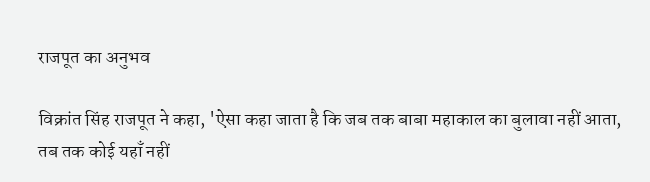राजपूत का अनुभव

विक्रांत सिंह राजपूत ने कहा, 'ऐसा कहा जाता है कि जब तक बाबा महाकाल का बुलावा नहीं आता, तब तक कोई यहाँ नहीं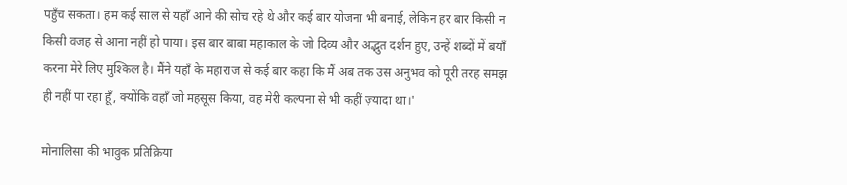पहुँच सकता। हम कई साल से यहाँ आने की सोच रहे थे और कई बार योजना भी बनाई, लेकिन हर बार किसी न किसी वजह से आना नहीं हो पाया। इस बार बाबा महाकाल के जो दिव्य और अद्भुत दर्शन हुए, उन्हें शब्दों में बयाँ करना मेरे लिए मुश्किल है। मैंने यहाँ के महाराज से कई बार कहा कि मैं अब तक उस अनुभव को पूरी तरह समझ ही नहीं पा रहा हूँ, क्योंकि वहाँ जो महसूस किया, वह मेरी कल्पना से भी कहीं ज़्यादा था।'

मोनालिसा की भावुक प्रतिक्रिया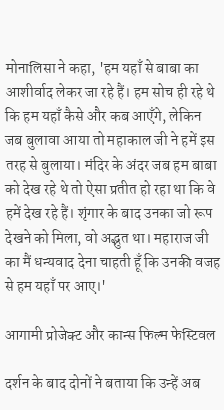मोनालिसा ने कहा, 'हम यहाँ से बाबा का आशीर्वाद लेकर जा रहे हैं। हम सोच ही रहे थे कि हम यहाँ कैसे और कब आएँगे, लेकिन जब बुलावा आया तो महाकाल जी ने हमें इस तरह से बुलाया। मंदिर के अंदर जब हम बाबा को देख रहे थे तो ऐसा प्रतीत हो रहा था कि वे हमें देख रहे हैं। शृंगार के बाद उनका जो रूप देखने को मिला, वो अद्भुत था। महाराज जी का मैं धन्यवाद देना चाहती हूँ कि उनकी वजह से हम यहाँ पर आए।'

आगामी प्रोजेक्ट और कान्स फिल्म फेस्टिवल

दर्शन के बाद दोनों ने बताया कि उन्हें अब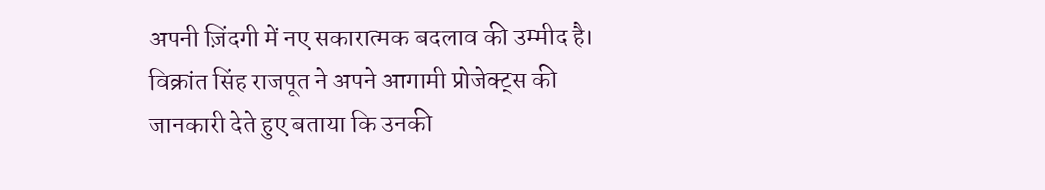अपनी ज़िंदगी में नए सकारात्मक बदलाव की उम्मीद है। विक्रांत सिंह राजपूत ने अपने आगामी प्रोजेक्ट्स की जानकारी देते हुए बताया कि उनकी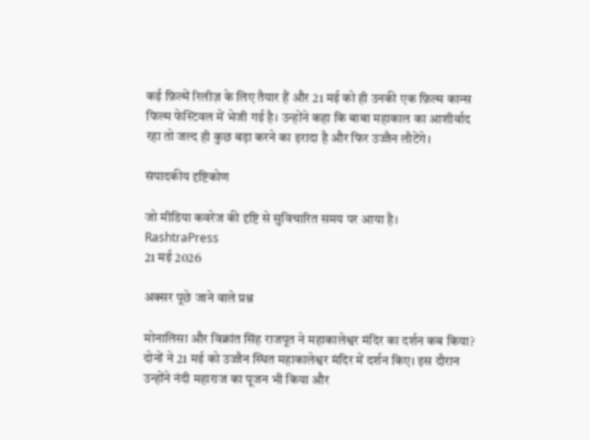कई फ़िल्में रिलीज़ के लिए तैयार हैं और 21 मई को ही उनकी एक फ़िल्म कान्स फिल्म फेस्टिवल में भेजी गई है। उन्होंने कहा कि बाबा महाकाल का आशीर्वाद रहा तो जल्द ही कुछ बड़ा करने का इरादा है और फिर उज्जैन लौटेंगे।

संपादकीय दृष्टिकोण

जो मीडिया कवरेज की दृष्टि से सुविचारित समय पर आया है।
RashtraPress
21 मई 2026

अक्सर पूछे जाने वाले प्रश्न

मोनालिसा और विक्रांत सिंह राजपूत ने महाकालेश्वर मंदिर का दर्शन कब किया?
दोनों ने 21 मई को उज्जैन स्थित महाकालेश्वर मंदिर में दर्शन किए। इस दौरान उन्होंने नंदी महाराज का पूजन भी किया और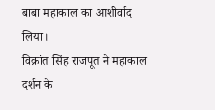बाबा महाकाल का आशीर्वाद लिया।
विक्रांत सिंह राजपूत ने महाकाल दर्शन के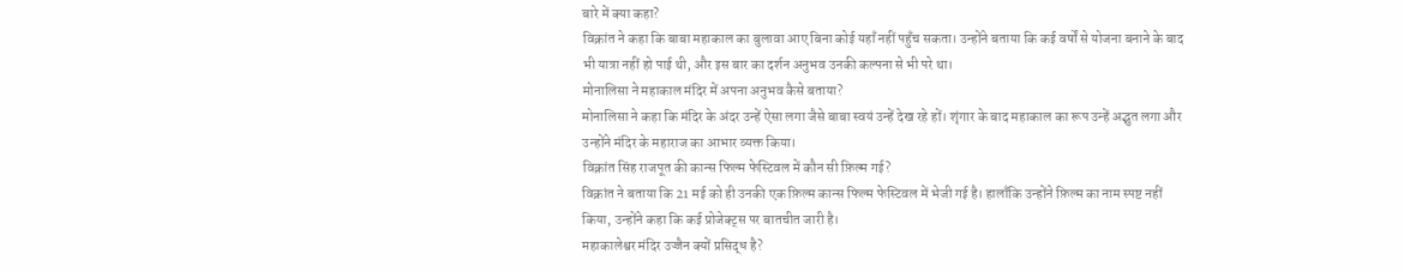बारे में क्या कहा?
विक्रांत ने कहा कि बाबा महाकाल का बुलावा आए बिना कोई यहाँ नहीं पहुँच सकता। उन्होंने बताया कि कई वर्षों से योजना बनाने के बाद भी यात्रा नहीं हो पाई थी, और इस बार का दर्शन अनुभव उनकी कल्पना से भी परे था।
मोनालिसा ने महाकाल मंदिर में अपना अनुभव कैसे बताया?
मोनालिसा ने कहा कि मंदिर के अंदर उन्हें ऐसा लगा जैसे बाबा स्वयं उन्हें देख रहे हों। शृंगार के बाद महाकाल का रूप उन्हें अद्भुत लगा और उन्होंने मंदिर के महाराज का आभार व्यक्त किया।
विक्रांत सिंह राजपूत की कान्स फिल्म फेस्टिवल में कौन सी फ़िल्म गई?
विक्रांत ने बताया कि 21 मई को ही उनकी एक फ़िल्म कान्स फिल्म फेस्टिवल में भेजी गई है। हालाँकि उन्होंने फ़िल्म का नाम स्पष्ट नहीं किया, उन्होंने कहा कि कई प्रोजेक्ट्स पर बातचीत जारी है।
महाकालेश्वर मंदिर उज्जैन क्यों प्रसिद्ध है?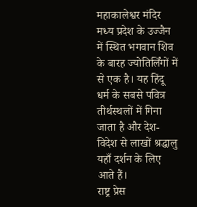महाकालेश्वर मंदिर मध्य प्रदेश के उज्जैन में स्थित भगवान शिव के बारह ज्योतिर्लिंगों में से एक है। यह हिंदू धर्म के सबसे पवित्र तीर्थस्थलों में गिना जाता है और देश-विदेश से लाखों श्रद्धालु यहाँ दर्शन के लिए आते हैं।
राष्ट्र प्रेस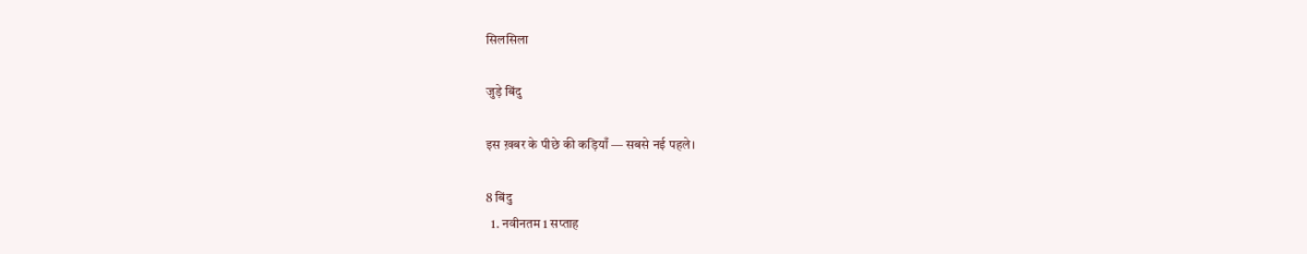सिलसिला

जुड़े बिंदु

इस ख़बर के पीछे की कड़ियाँ — सबसे नई पहले।

8 बिंदु
  1. नवीनतम 1 सप्ताह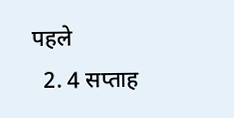पहले
  2. 4 सप्ताह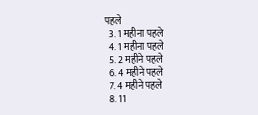पहले
  3. 1 महीना पहले
  4. 1 महीना पहले
  5. 2 महीने पहले
  6. 4 महीने पहले
  7. 4 महीने पहले
  8. 11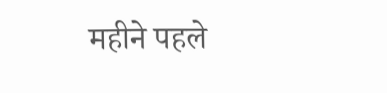महीने पहले